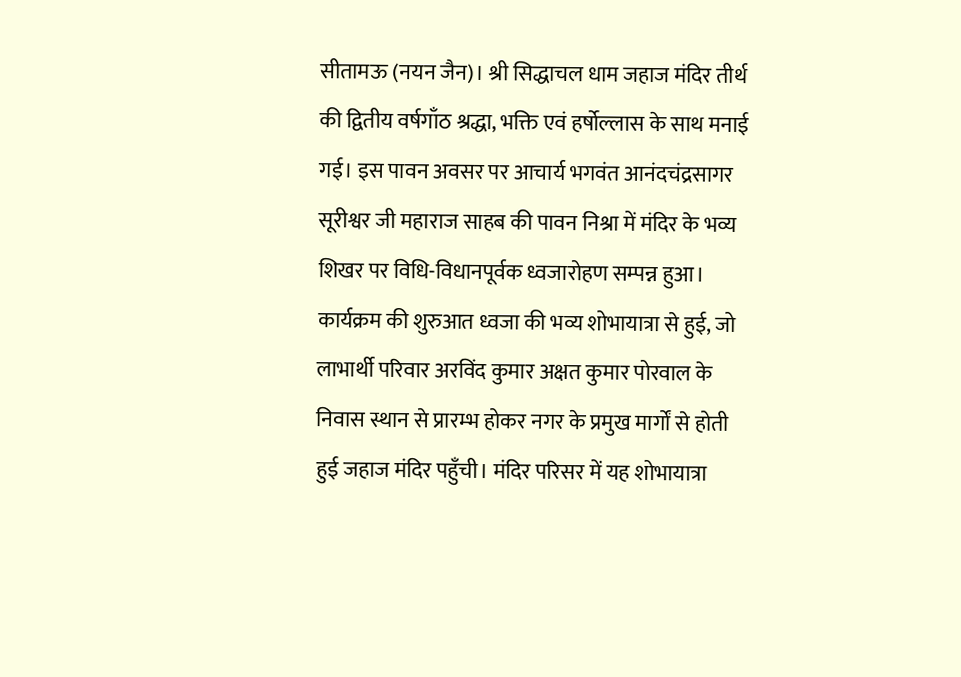सीतामऊ (नयन जैन)। श्री सिद्धाचल धाम जहाज मंदिर तीर्थ की द्वितीय वर्षगाँठ श्रद्धा, भक्ति एवं हर्षोल्लास के साथ मनाई गई। इस पावन अवसर पर आचार्य भगवंत आनंदचंद्रसागर सूरीश्वर जी महाराज साहब की पावन निश्रा में मंदिर के भव्य शिखर पर विधि-विधानपूर्वक ध्वजारोहण सम्पन्न हुआ। कार्यक्रम की शुरुआत ध्वजा की भव्य शोभायात्रा से हुई, जो लाभार्थी परिवार अरविंद कुमार अक्षत कुमार पोरवाल के निवास स्थान से प्रारम्भ होकर नगर के प्रमुख मार्गों से होती हुई जहाज मंदिर पहुँची। मंदिर परिसर में यह शोभायात्रा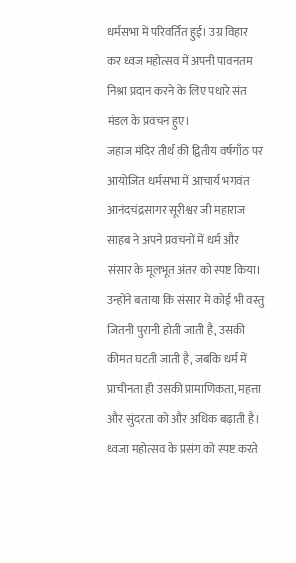धर्मसभा में परिवर्तित हुई। उग्र विहार कर ध्वज महोत्सव में अपनी पावनतम निश्रा प्रदान करने के लिए पधारे संत मंडल के प्रवचन हुए।
जहाज मंदिर तीर्थ की द्वितीय वर्षगाँठ पर आयोजित धर्मसभा में आचार्य भगवंत आनंदचंद्रसागर सूरीश्वर जी महाराज साहब ने अपने प्रवचनों में धर्म और संसार के मूलभूत अंतर को स्पष्ट किया। उन्होंने बताया कि संसार में कोई भी वस्तु जितनी पुरानी होती जाती है, उसकी कीमत घटती जाती है, जबकि धर्म में प्राचीनता ही उसकी प्रामाणिकता, महत्ता और सुंदरता को और अधिक बढ़ाती है। ध्वजा महोत्सव के प्रसंग को स्पष्ट करते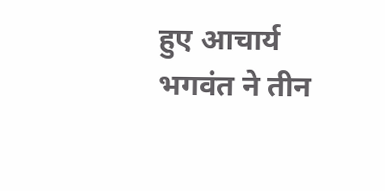हुए आचार्य भगवंत ने तीन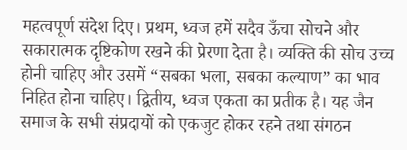महत्वपूर्ण संदेश दिए। प्रथम, ध्वज हमें सदैव ऊँचा सोचने और सकारात्मक दृष्टिकोण रखने की प्रेरणा देता है। व्यक्ति की सोच उच्च होनी चाहिए और उसमें “सबका भला, सबका कल्याण” का भाव निहित होना चाहिए। द्वितीय, ध्वज एकता का प्रतीक है। यह जैन समाज के सभी संप्रदायों को एकजुट होकर रहने तथा संगठन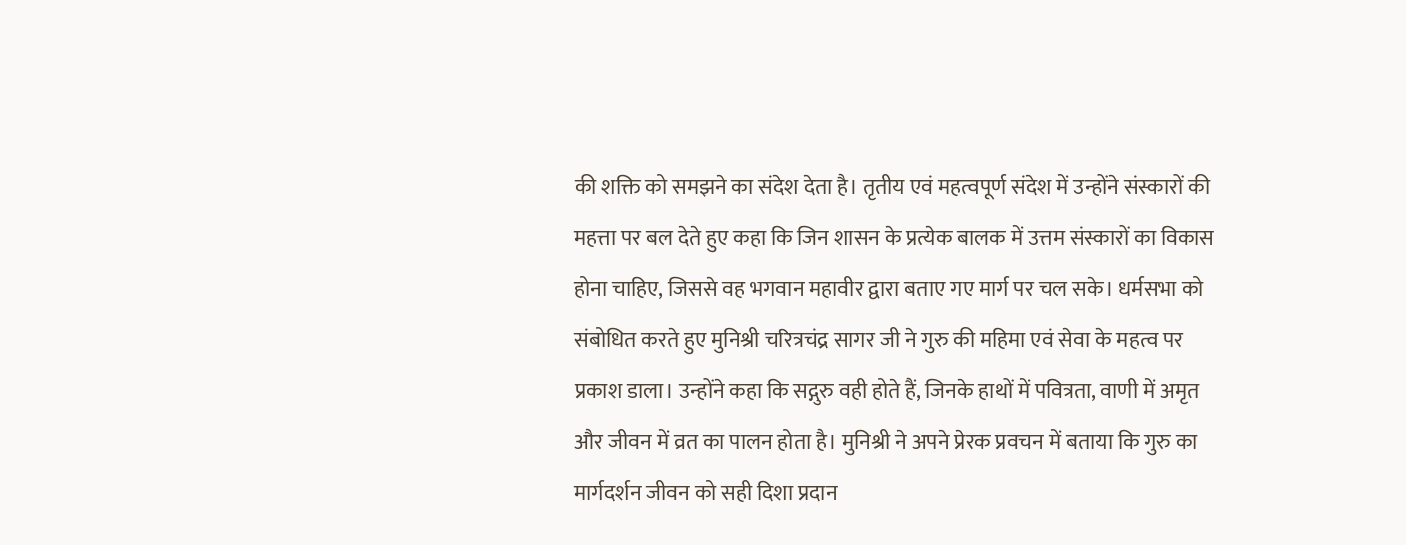की शक्ति को समझने का संदेश देता है। तृतीय एवं महत्वपूर्ण संदेश में उन्होंने संस्कारों की महत्ता पर बल देते हुए कहा कि जिन शासन के प्रत्येक बालक में उत्तम संस्कारों का विकास होना चाहिए, जिससे वह भगवान महावीर द्वारा बताए गए मार्ग पर चल सके। धर्मसभा को संबोधित करते हुए मुनिश्री चरित्रचंद्र सागर जी ने गुरु की महिमा एवं सेवा के महत्व पर प्रकाश डाला। उन्होंने कहा कि सद्गुरु वही होते हैं, जिनके हाथों में पवित्रता, वाणी में अमृत और जीवन में व्रत का पालन होता है। मुनिश्री ने अपने प्रेरक प्रवचन में बताया कि गुरु का मार्गदर्शन जीवन को सही दिशा प्रदान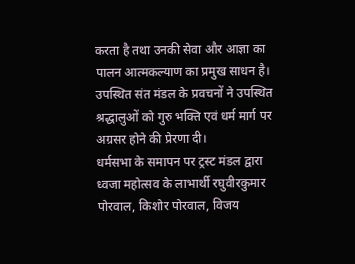करता है तथा उनकी सेवा और आज्ञा का पालन आत्मकल्याण का प्रमुख साधन है। उपस्थित संत मंडल के प्रवचनों ने उपस्थित श्रद्धालुओं को गुरु भक्ति एवं धर्म मार्ग पर अग्रसर होने की प्रेरणा दी।
धर्मसभा के समापन पर ट्रस्ट मंडल द्वारा ध्वजा महोत्सव के लाभार्थी रघुवीरकुमार पोरवाल, किशोर पोरवाल, विजय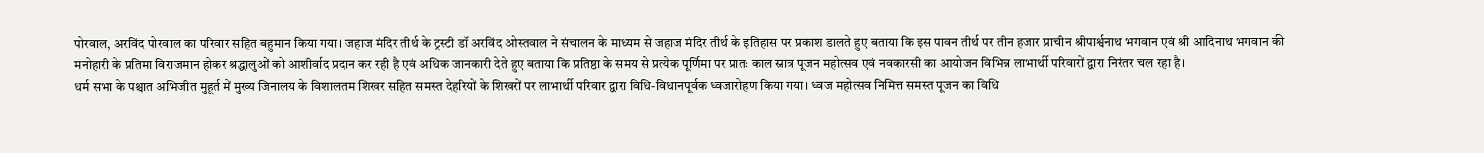पोरवाल, अरविंद पोरवाल का परिवार सहित बहुमान किया गया। जहाज मंदिर तीर्थ के ट्रस्टी डॉ अरविंद ओस्तवाल ने संचालन के माध्यम से जहाज मंदिर तीर्थ के इतिहास पर प्रकाश डालते हुए बताया कि इस पावन तीर्थ पर तीन हजार प्राचीन श्रीपार्श्वनाथ भगवान एवं श्री आदिनाथ भगवान की मनोहारी के प्रतिमा विराजमान होकर श्रद्धालुओं को आशीर्वाद प्रदान कर रही है एवं अधिक जानकारी देते हुए बताया कि प्रतिष्ठा के समय से प्रत्येक पूर्णिमा पर प्रातः काल स्नात्र पूजन महोत्सव एवं नवकारसी का आयोजन विभिन्न लाभार्थी परिवारों द्वारा निरंतर चल रहा है।
धर्म सभा के पश्चात अभिजीत मुहूर्त में मुख्य जिनालय के विशालतम शिखर सहित समस्त देहरियों के शिखरों पर लाभार्थी परिवार द्वारा विधि-विधानपूर्वक ध्वजारोहण किया गया। ध्वज महोत्सव निमित्त समस्त पूजन का विधि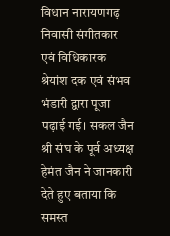विधान नारायणगढ़ निवासी संगीतकार एवं विधिकारक श्रेयांश दक एवं संभव भंडारी द्वारा पूजा पढ़ाई गई। सकल जैन श्री संघ के पूर्व अध्यक्ष हेमंत जैन ने जानकारी देते हुए बताया कि समस्त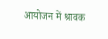आयोजन में श्रावक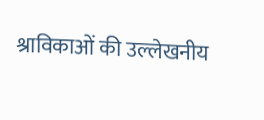श्राविकाओं की उल्लेखनीय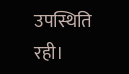उपस्थिति रही।